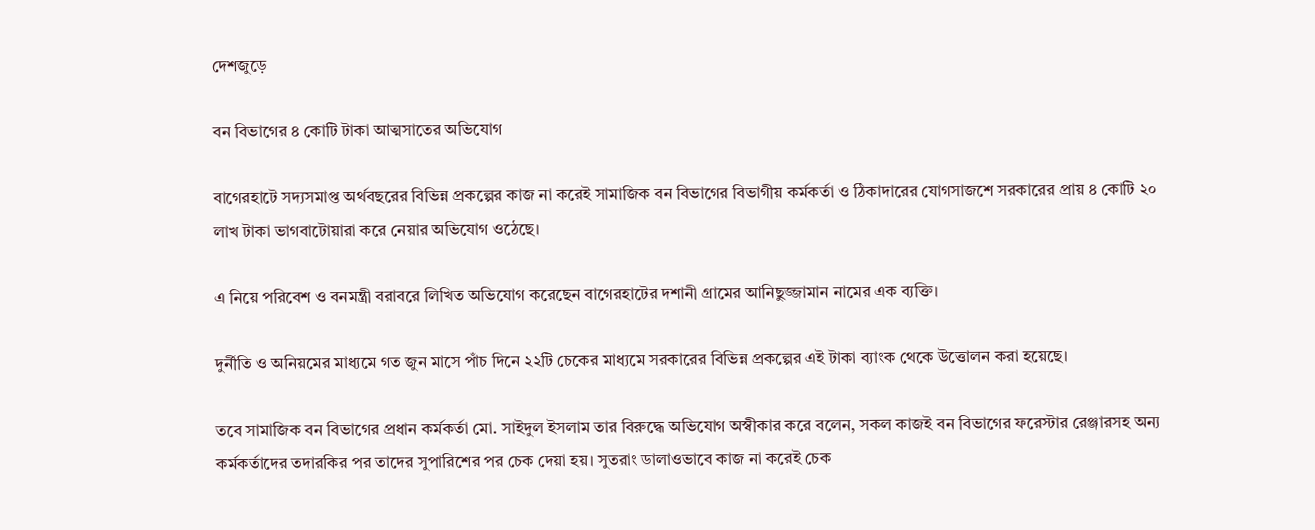দেশজুড়ে

বন বিভাগের ৪ কোটি টাকা আত্মসাতের অভিযোগ

বাগেরহাটে সদ্যসমাপ্ত অর্থবছরের বিভিন্ন প্রকল্পের কাজ না করেই সামাজিক বন বিভাগের বিভাগীয় কর্মকর্তা ও ঠিকাদারের যোগসাজশে সরকারের প্রায় ৪ কোটি ২০ লাখ টাকা ভাগবাটোয়ারা করে নেয়ার অভিযোগ ওঠেছে।

এ নিয়ে পরিবেশ ও বনমন্ত্রী বরাবরে লিখিত অভিযোগ করেছেন বাগেরহাটের দশানী গ্রামের আনিছুজ্জামান নামের এক ব্যক্তি।

দুর্নীতি ও অনিয়মের মাধ্যমে গত জুন মাসে পাঁচ দিনে ২২টি চেকের মাধ্যমে সরকারের বিভিন্ন প্রকল্পের এই টাকা ব্যাংক থেকে উত্তোলন করা হয়েছে।

তবে সামাজিক বন বিভাগের প্রধান কর্মকর্তা মো. সাইদুল ইসলাম তার বিরুদ্ধে অভিযোগ অস্বীকার করে বলেন, সকল কাজই বন বিভাগের ফরেস্টার রেঞ্জারসহ অন্য কর্মকর্তাদের তদারকির পর তাদের সুপারিশের পর চেক দেয়া হয়। সুতরাং ডালাওভাবে কাজ না করেই চেক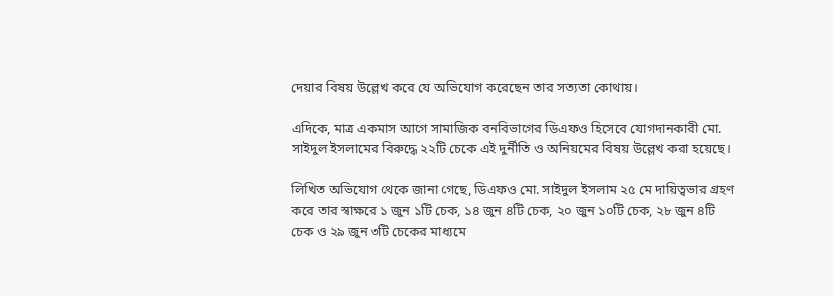দেয়ার বিষয় উল্লেখ করে যে অভিযোগ করেছেন তার সত্যতা কোথায়।

এদিকে, মাত্র একমাস আগে সামাজিক বনবিভাগের ডিএফও হিসেবে যোগদানকারী মো. সাইদুল ইসলামের বিরুদ্ধে ২২টি চেকে এই দুর্নীতি ও অনিয়মের বিষয় উল্লেখ করা হয়েছে।

লিখিত অভিযোগ থেকে জানা গেছে, ডিএফও মো. সাইদুল ইসলাম ২৫ মে দায়িত্বভার গ্রহণ করে তার স্বাক্ষরে ১ জুন ১টি চেক, ১৪ জুন ৪টি চেক, ২০ জুন ১০টি চেক, ২৮ জুন ৪টি চেক ও ২৯ জুন ৩টি চেকের মাধ্যমে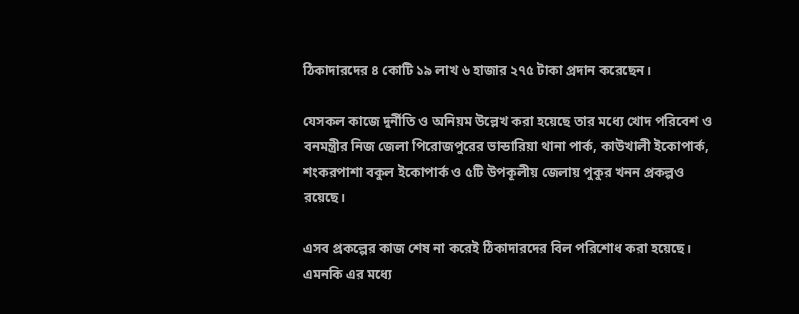ঠিকাদারদের ৪ কোটি ১৯ লাখ ৬ হাজার ২৭৫ টাকা প্রদান করেছেন।

যেসকল কাজে দুর্নীতি ও অনিয়ম উল্লেখ করা হয়েছে তার মধ্যে খোদ পরিবেশ ও বনমন্ত্রীর নিজ জেলা পিরোজপুরের ভান্ডারিয়া থানা পার্ক, কাউখালী ইকোপার্ক, শংকরপাশা বকুল ইকোপার্ক ও ৫টি উপকূলীয় জেলায় পুকুর খনন প্রকল্পও রয়েছে।

এসব প্রকল্পের কাজ শেষ না করেই ঠিকাদারদের বিল পরিশোধ করা হয়েছে। এমনকি এর মধ্যে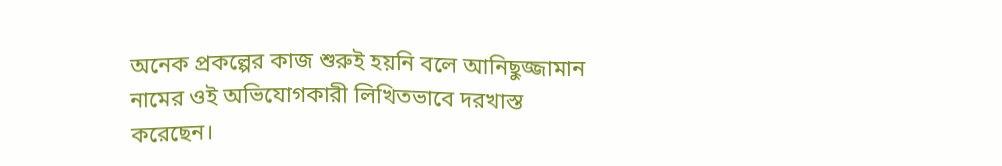অনেক প্রকল্পের কাজ শুরুই হয়নি বলে আনিছুজ্জামান নামের ওই অভিযোগকারী লিখিতভাবে দরখাস্ত করেছেন।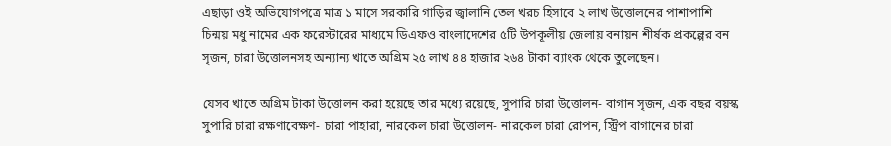এছাড়া ওই অভিযোগপত্রে মাত্র ১ মাসে সরকারি গাড়ির জ্বালানি তেল খরচ হিসাবে ২ লাখ উত্তোলনের পাশাপাশি চিন্ময় মধু নামের এক ফরেস্টারের মাধ্যমে ডিএফও বাংলাদেশের ৫টি উপকূলীয় জেলায় বনায়ন শীর্ষক প্রকল্পের বন সৃজন, চারা উত্তোলনসহ অন্যান্য খাতে অগ্রিম ২৫ লাখ ৪৪ হাজার ২৬৪ টাকা ব্যাংক থেকে তুলেছেন।

যেসব খাতে অগ্রিম টাকা উত্তোলন করা হয়েছে তার মধ্যে রয়েছে, সুপারি চারা উত্তোলন- বাগান সৃজন, এক বছর বয়স্ক সুপারি চারা রক্ষণাবেক্ষণ- চারা পাহারা, নারকেল চারা উত্তোলন- নারকেল চারা রোপন, স্ট্রিপ বাগানের চারা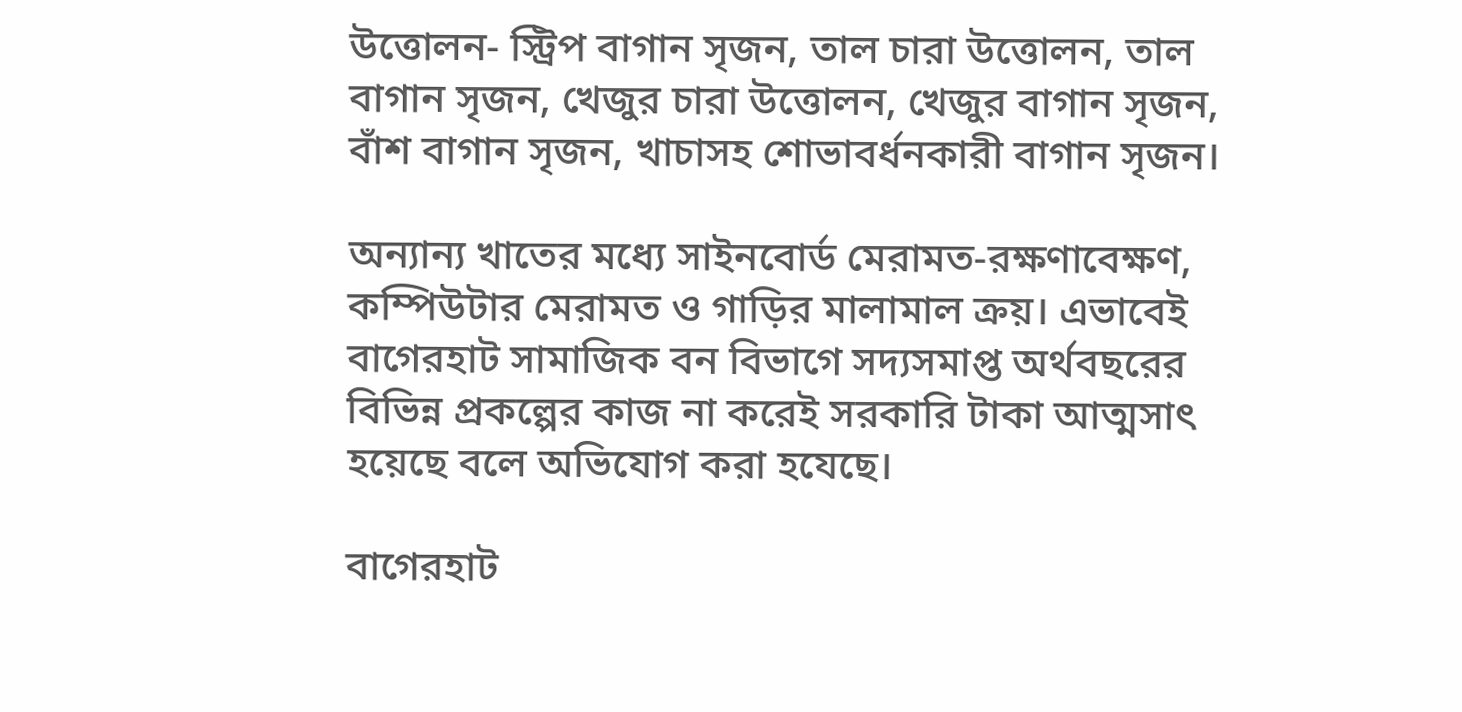উত্তোলন- স্ট্রিপ বাগান সৃজন, তাল চারা উত্তোলন, তাল বাগান সৃজন, খেজুর চারা উত্তোলন, খেজুর বাগান সৃজন, বাঁশ বাগান সৃজন, খাচাসহ শোভাবর্ধনকারী বাগান সৃজন।

অন্যান্য খাতের মধ্যে সাইনবোর্ড মেরামত-রক্ষণাবেক্ষণ, কম্পিউটার মেরামত ও গাড়ির মালামাল ক্রয়। এভাবেই বাগেরহাট সামাজিক বন বিভাগে সদ্যসমাপ্ত অর্থবছরের বিভিন্ন প্রকল্পের কাজ না করেই সরকারি টাকা আত্মসাৎ হয়েছে বলে অভিযোগ করা হযেছে।

বাগেরহাট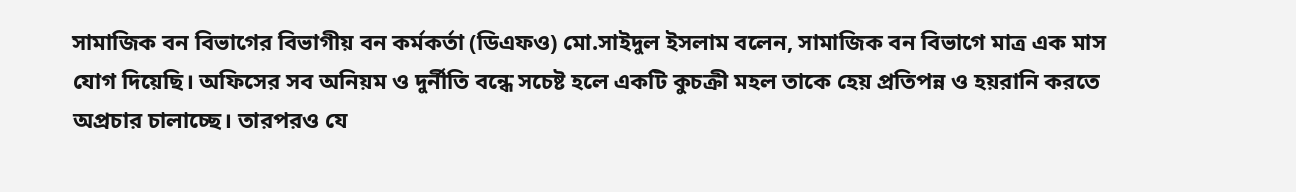সামাজিক বন বিভাগের বিভাগীয় বন কর্মকর্তা (ডিএফও) মো.সাইদুল ইসলাম বলেন, সামাজিক বন বিভাগে মাত্র এক মাস যোগ দিয়েছি। অফিসের সব অনিয়ম ও দুর্নীতি বন্ধে সচেষ্ট হলে একটি কুচক্রী মহল তাকে হেয় প্রতিপন্ন ও হয়রানি করতে অপ্রচার চালাচ্ছে। তারপরও যে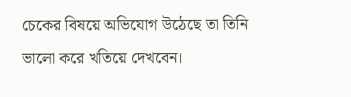চেকের বিষয়ে অভিযোগ উঠেছে তা তিনি ভালো করে খতিয়ে দেখবেন।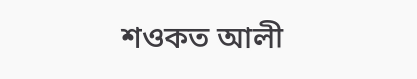শওকত আলী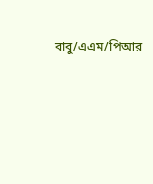বাবু/এএম/পিআর